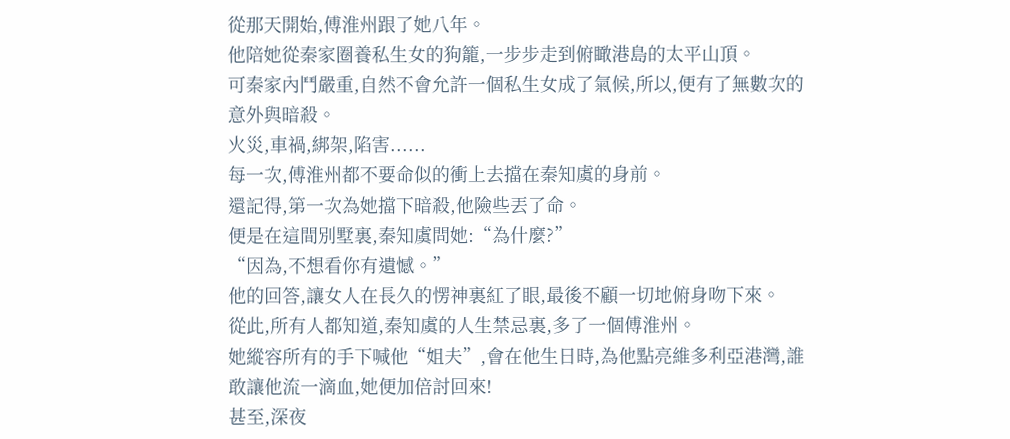從那天開始,傅淮州跟了她八年。
他陪她從秦家圈養私生女的狗籠,一步步走到俯瞰港島的太平山頂。
可秦家內鬥嚴重,自然不會允許一個私生女成了氣候,所以,便有了無數次的意外與暗殺。
火災,車禍,綁架,陷害......
每一次,傅淮州都不要命似的衝上去擋在秦知虞的身前。
還記得,第一次為她擋下暗殺,他險些丟了命。
便是在這間別墅裏,秦知虞問她:“為什麼?”
“因為,不想看你有遺憾。”
他的回答,讓女人在長久的愣神裏紅了眼,最後不顧一切地俯身吻下來。
從此,所有人都知道,秦知虞的人生禁忌裏,多了一個傅淮州。
她縱容所有的手下喊他“姐夫”,會在他生日時,為他點亮維多利亞港灣,誰敢讓他流一滴血,她便加倍討回來!
甚至,深夜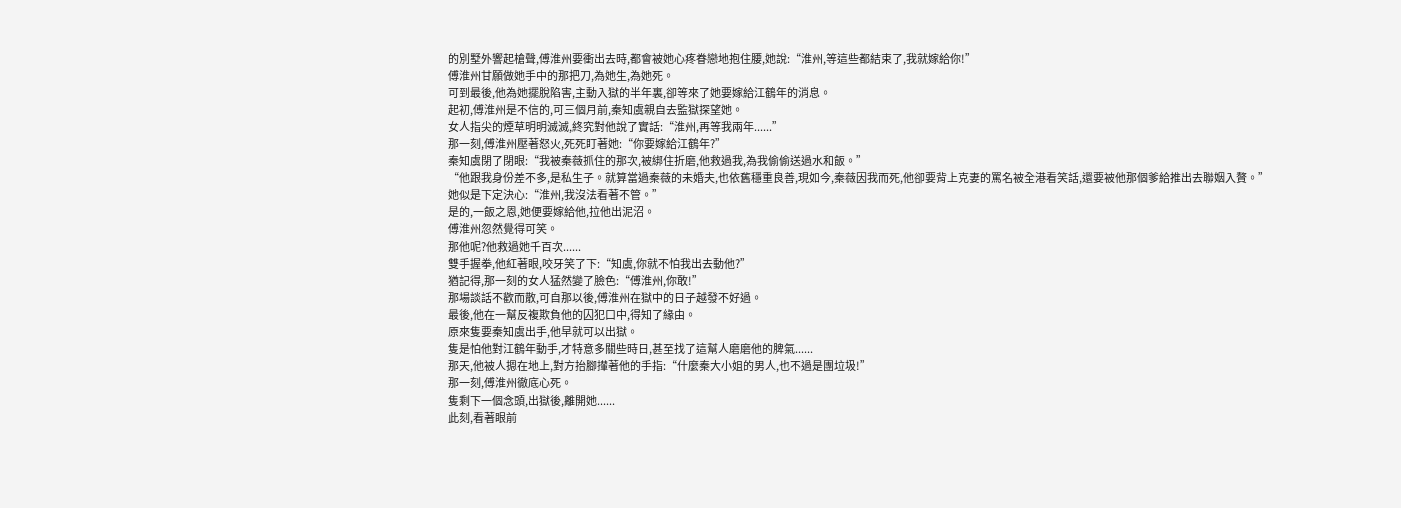的別墅外響起槍聲,傅淮州要衝出去時,都會被她心疼眷戀地抱住腰,她說:“淮州,等這些都結束了,我就嫁給你!”
傅淮州甘願做她手中的那把刀,為她生,為她死。
可到最後,他為她擺脫陷害,主動入獄的半年裏,卻等來了她要嫁給江鶴年的消息。
起初,傅淮州是不信的,可三個月前,秦知虞親自去監獄探望她。
女人指尖的煙草明明滅滅,終究對他說了實話:“淮州,再等我兩年......”
那一刻,傅淮州壓著怒火,死死盯著她:“你要嫁給江鶴年?”
秦知虞閉了閉眼:“我被秦薇抓住的那次,被綁住折磨,他救過我,為我偷偷送過水和飯。”
“他跟我身份差不多,是私生子。就算當過秦薇的未婚夫,也依舊穩重良善,現如今,秦薇因我而死,他卻要背上克妻的罵名被全港看笑話,還要被他那個爹給推出去聯姻入贅。”
她似是下定決心:“淮州,我沒法看著不管。”
是的,一飯之恩,她便要嫁給他,拉他出泥沼。
傅淮州忽然覺得可笑。
那他呢?他救過她千百次......
雙手握拳,他紅著眼,咬牙笑了下:“知虞,你就不怕我出去動他?”
猶記得,那一刻的女人猛然變了臉色:“傅淮州,你敢!”
那場談話不歡而散,可自那以後,傅淮州在獄中的日子越發不好過。
最後,他在一幫反複欺負他的囚犯口中,得知了緣由。
原來隻要秦知虞出手,他早就可以出獄。
隻是怕他對江鶴年動手,才特意多關些時日,甚至找了這幫人磨磨他的脾氣......
那天,他被人摁在地上,對方抬腳攆著他的手指:“什麼秦大小姐的男人,也不過是團垃圾!”
那一刻,傅淮州徹底心死。
隻剩下一個念頭,出獄後,離開她......
此刻,看著眼前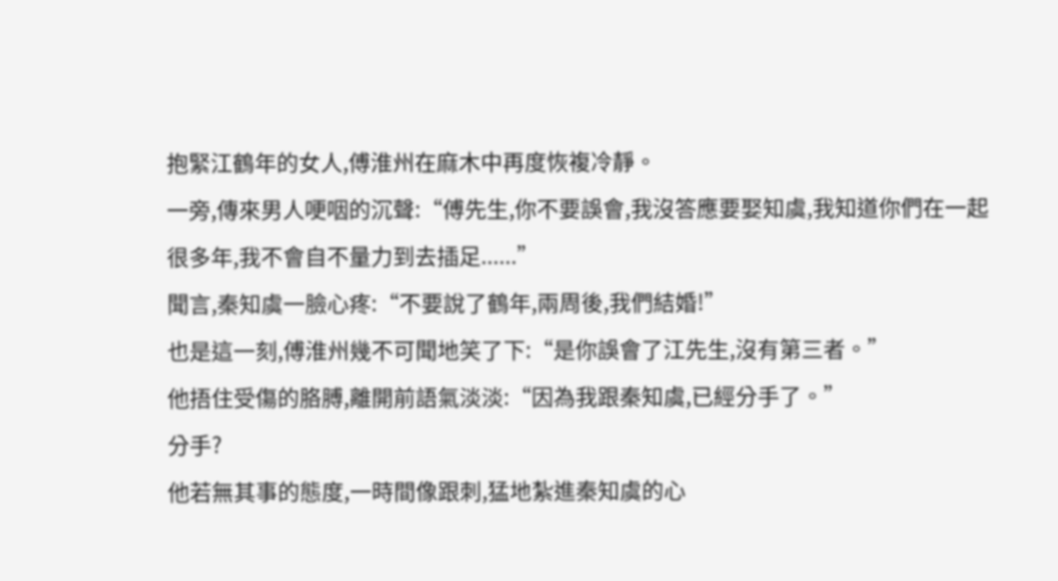抱緊江鶴年的女人,傅淮州在麻木中再度恢複冷靜。
一旁,傳來男人哽咽的沉聲:“傅先生,你不要誤會,我沒答應要娶知虞,我知道你們在一起很多年,我不會自不量力到去插足......”
聞言,秦知虞一臉心疼:“不要說了鶴年,兩周後,我們結婚!”
也是這一刻,傅淮州幾不可聞地笑了下:“是你誤會了江先生,沒有第三者。”
他捂住受傷的胳膊,離開前語氣淡淡:“因為我跟秦知虞,已經分手了。”
分手?
他若無其事的態度,一時間像跟刺,猛地紮進秦知虞的心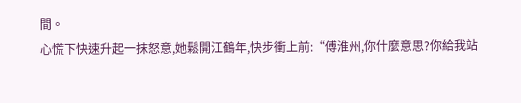間。
心慌下快速升起一抹怒意,她鬆開江鶴年,快步衝上前:“傅淮州,你什麼意思?你給我站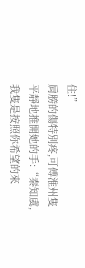住!”
肩膀的傷特別疼,可傅淮州隻平靜地推開她的手:“秦知虞,我隻是按照你希望的來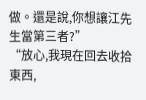做。還是說,你想讓江先生當第三者?”
“放心,我現在回去收拾東西,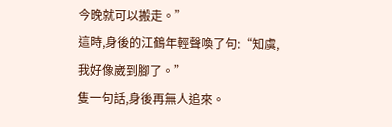今晚就可以搬走。”
這時,身後的江鶴年輕聲喚了句:“知虞,我好像崴到腳了。”
隻一句話,身後再無人追來。